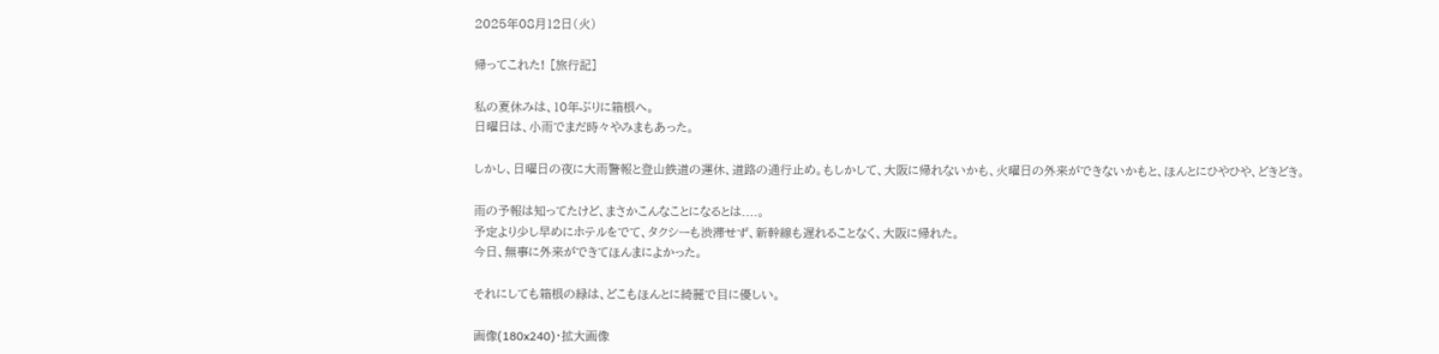2025年08月12日(火)

帰ってこれた! [旅行記]

私の夏休みは、10年ぶりに箱根へ。
日曜日は、小雨でまだ時々やみまもあった。

しかし、日曜日の夜に大雨警報と登山鉄道の運休、道路の通行止め。もしかして、大阪に帰れないかも、火曜日の外来ができないかもと、ほんとにひやひや、どきどき。

雨の予報は知ってたけど、まさかこんなことになるとは....。
予定より少し早めにホテルをでて、タクシーも渋滞せず、新幹線も遅れることなく、大阪に帰れた。
今日、無事に外来ができてほんまによかった。

それにしても箱根の緑は、どこもほんとに綺麗で目に優しい。

画像(180x240)・拡大画像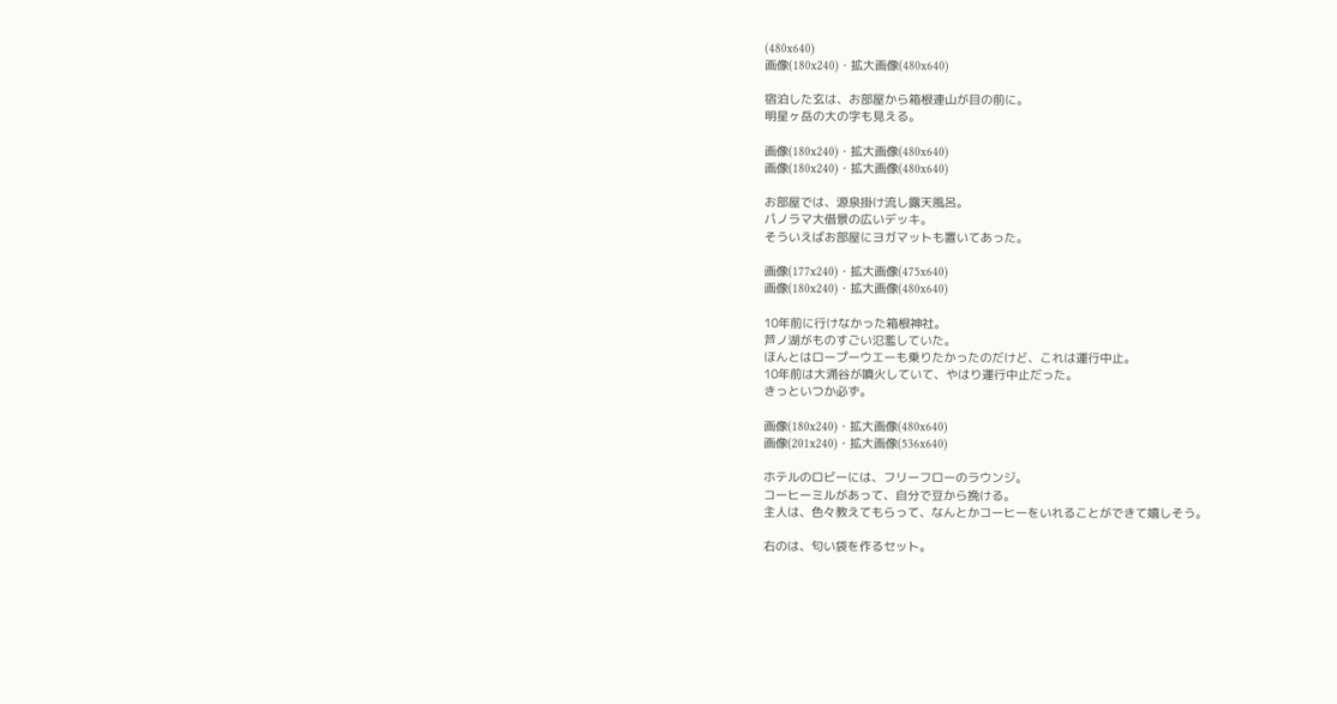(480x640)
画像(180x240)・拡大画像(480x640)

宿泊した玄は、お部屋から箱根連山が目の前に。
明星ヶ岳の大の字も見える。

画像(180x240)・拡大画像(480x640)
画像(180x240)・拡大画像(480x640)

お部屋では、源泉掛け流し露天風呂。
パノラマ大借景の広いデッキ。
そういえばお部屋にヨガマットも置いてあった。

画像(177x240)・拡大画像(475x640)
画像(180x240)・拡大画像(480x640)

10年前に行けなかった箱根神社。
芦ノ湖がものすごい氾濫していた。
ほんとはロープーウエーも乗りたかったのだけど、これは運行中止。
10年前は大涌谷が噴火していて、やはり運行中止だった。
きっといつか必ず。

画像(180x240)・拡大画像(480x640)
画像(201x240)・拡大画像(536x640)

ホテルのロビーには、フリーフローのラウンジ。
コーヒーミルがあって、自分で豆から挽ける。
主人は、色々教えてもらって、なんとかコーヒーをいれることができて嬉しそう。

右のは、匂い袋を作るセット。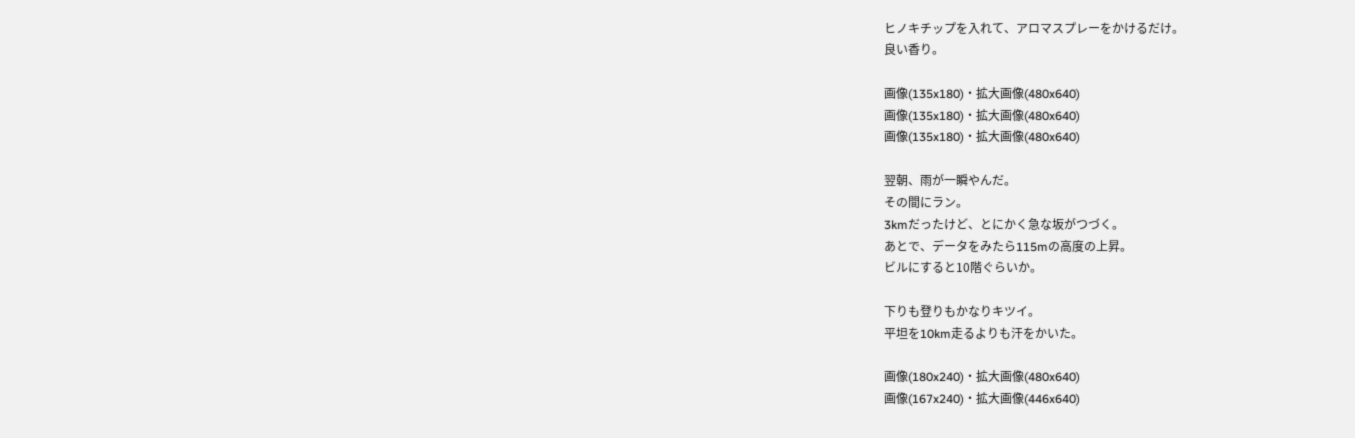ヒノキチップを入れて、アロマスプレーをかけるだけ。
良い香り。

画像(135x180)・拡大画像(480x640)
画像(135x180)・拡大画像(480x640)
画像(135x180)・拡大画像(480x640)

翌朝、雨が一瞬やんだ。
その間にラン。
3kmだったけど、とにかく急な坂がつづく。
あとで、データをみたら115mの高度の上昇。
ビルにすると10階ぐらいか。

下りも登りもかなりキツイ。
平坦を10km走るよりも汗をかいた。

画像(180x240)・拡大画像(480x640)
画像(167x240)・拡大画像(446x640)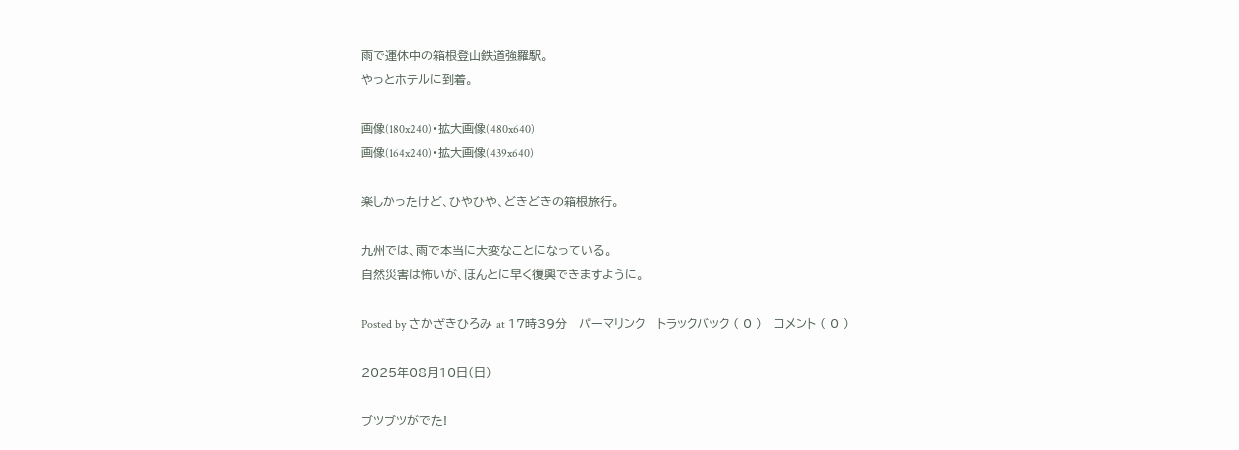雨で運休中の箱根登山鉄道強羅駅。
やっとホテルに到着。

画像(180x240)・拡大画像(480x640)
画像(164x240)・拡大画像(439x640)

楽しかったけど、ひやひや、どきどきの箱根旅行。

九州では、雨で本当に大変なことになっている。
自然災害は怖いが、ほんとに早く復興できますように。

Posted by さかざきひろみ at 17時39分   パーマリンク   トラックバック ( 0 )   コメント ( 0 )

2025年08月10日(日)

ブツブツがでた!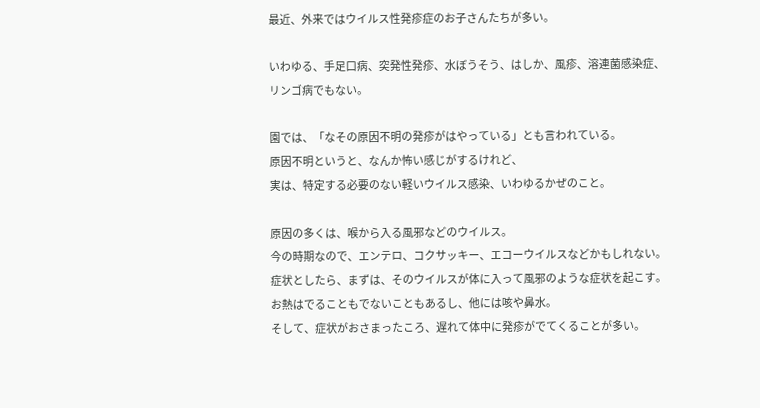最近、外来ではウイルス性発疹症のお子さんたちが多い。

いわゆる、手足口病、突発性発疹、水ぼうそう、はしか、風疹、溶連菌感染症、リンゴ病でもない。

園では、「なその原因不明の発疹がはやっている」とも言われている。
原因不明というと、なんか怖い感じがするけれど、
実は、特定する必要のない軽いウイルス感染、いわゆるかぜのこと。

原因の多くは、喉から入る風邪などのウイルス。
今の時期なので、エンテロ、コクサッキー、エコーウイルスなどかもしれない。
症状としたら、まずは、そのウイルスが体に入って風邪のような症状を起こす。
お熱はでることもでないこともあるし、他には咳や鼻水。
そして、症状がおさまったころ、遅れて体中に発疹がでてくることが多い。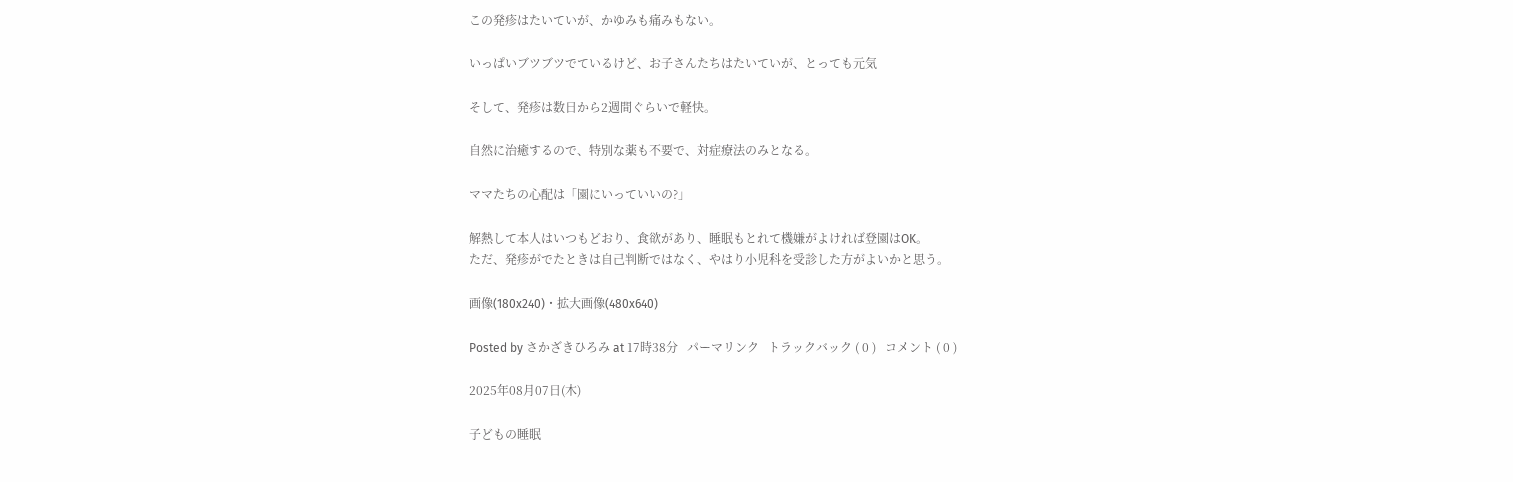この発疹はたいていが、かゆみも痛みもない。

いっぱいブツブツでているけど、お子さんたちはたいていが、とっても元気

そして、発疹は数日から2週間ぐらいで軽快。

自然に治癒するので、特別な薬も不要で、対症療法のみとなる。

ママたちの心配は「園にいっていいの?」

解熱して本人はいつもどおり、食欲があり、睡眠もとれて機嫌がよければ登園はOK。
ただ、発疹がでたときは自己判断ではなく、やはり小児科を受診した方がよいかと思う。

画像(180x240)・拡大画像(480x640)

Posted by さかざきひろみ at 17時38分   パーマリンク   トラックバック ( 0 )   コメント ( 0 )

2025年08月07日(木)

子どもの睡眠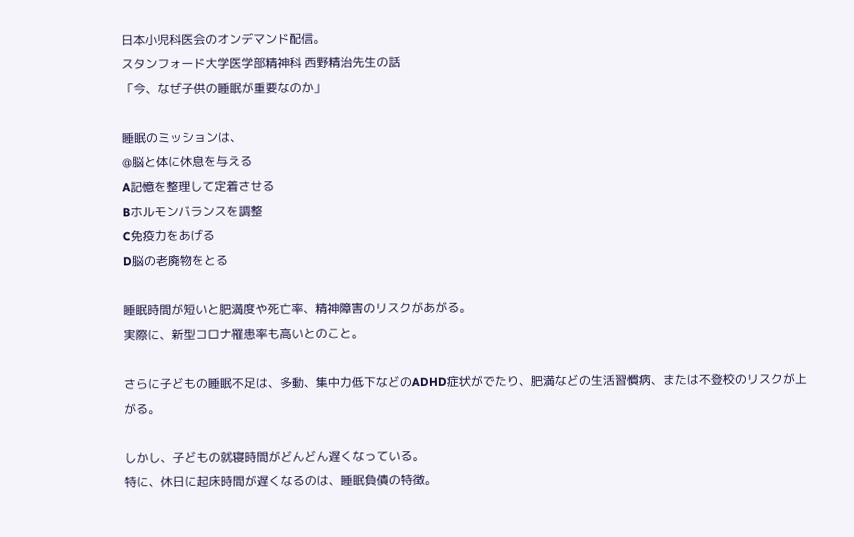日本小児科医会のオンデマンド配信。
スタンフォード大学医学部精神科 西野精治先生の話
「今、なぜ子供の睡眠が重要なのか」

睡眠のミッションは、
@脳と体に休息を与える
A記憶を整理して定着させる
Bホルモンバランスを調整
C免疫力をあげる
D脳の老廃物をとる

睡眠時間が短いと肥満度や死亡率、精神障害のリスクがあがる。
実際に、新型コロナ罹患率も高いとのこと。

さらに子どもの睡眠不足は、多動、集中力低下などのADHD症状がでたり、肥満などの生活習慣病、または不登校のリスクが上がる。

しかし、子どもの就寝時間がどんどん遅くなっている。
特に、休日に起床時間が遅くなるのは、睡眠負債の特徴。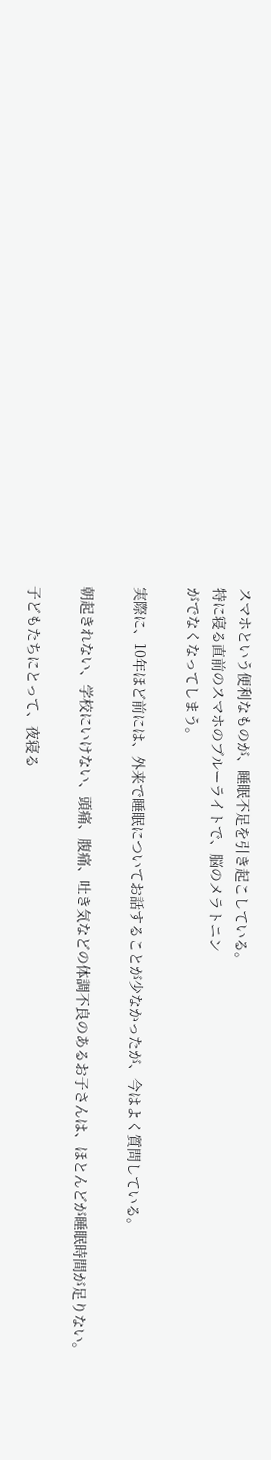スマホという便利なものが、睡眠不足を引き起こしている。
特に寝る直前のスマホのブルーライトで、脳のメラトニン
がでなくなってしまう。

実際に、10年ほど前には、外来で睡眠についてお話することが少なかったが、今はよく質問している。

朝起きれない、学校にいけない、頭痛、腹痛、吐き気などの体調不良のあるお子さんは、ほとんどが睡眠時間が足りない。

子どもたちにとって、夜寝る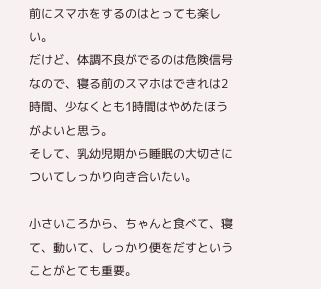前にスマホをするのはとっても楽しい。
だけど、体調不良がでるのは危険信号なので、寝る前のスマホはできれは2時間、少なくとも1時間はやめたほうがよいと思う。
そして、乳幼児期から睡眠の大切さについてしっかり向き合いたい。

小さいころから、ちゃんと食べて、寝て、動いて、しっかり便をだすということがとても重要。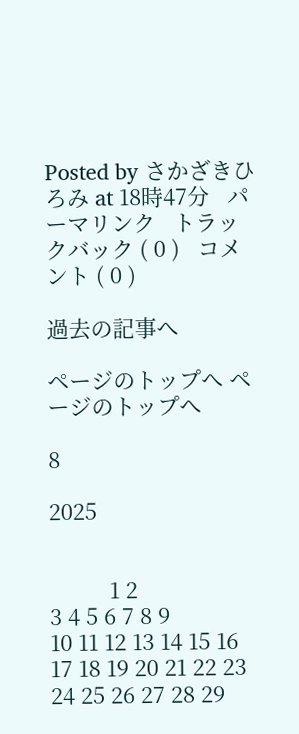Posted by さかざきひろみ at 18時47分   パーマリンク   トラックバック ( 0 )   コメント ( 0 )

過去の記事へ

ページのトップへ ページのトップへ

8

2025


          1 2
3 4 5 6 7 8 9
10 11 12 13 14 15 16
17 18 19 20 21 22 23
24 25 26 27 28 29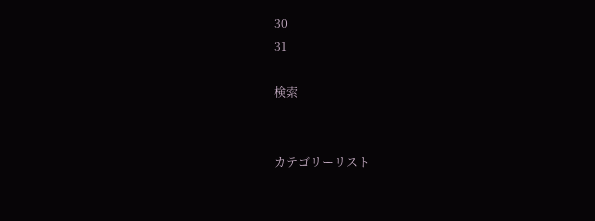30
31

検索


カテゴリーリスト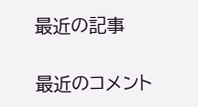最近の記事

最近のコメント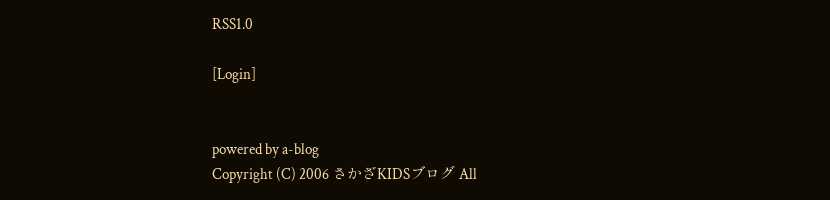RSS1.0

[Login]


powered by a-blog
Copyright (C) 2006 さかざKIDSブログ All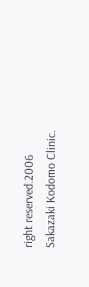right reserved.2006 Sakazaki Kodomo Clinic.